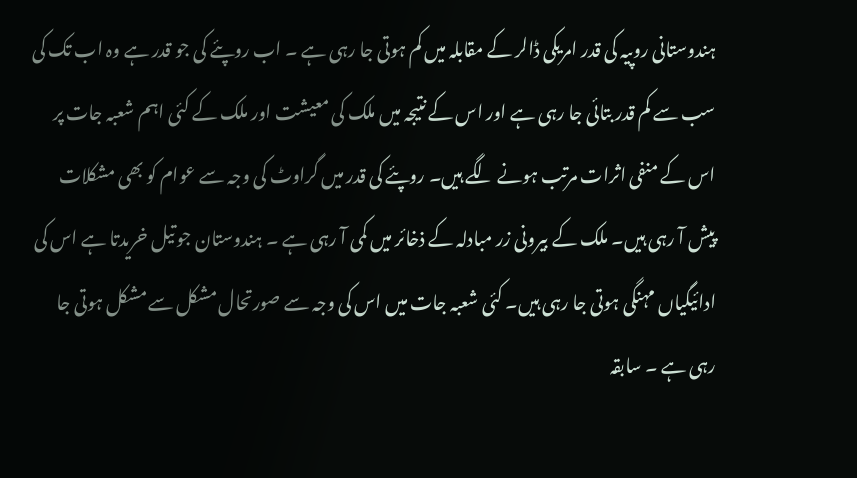ہندوستانی روپیہ کی قدر امریکی ڈالر کے مقابلہ میں کم ہوتی جا رہی ہے ۔ اب روپئے کی جو قدر ہے وہ اب تک کی سب سے کم قدر بتائی جا رہی ہے اور اس کے نتیجہ میں ملک کی معیشت اور ملک کے کئی اہم شعبہ جات پر اس کے منفی اثرات مرتب ہونے لگے ہیں۔ روپئے کی قدر میں گراوٹ کی وجہ سے عوام کو بھی مشکلات پیش آ رہی ہیں۔ ملک کے بیرونی زر مبادلہ کے ذخائر میں کمی آ رہی ہے ۔ ہندوستان جو تیل خریدتا ہے اس کی ادائیگیاں مہنگی ہوتی جا رہی ہیں۔ کئی شعبہ جات میں اس کی وجہ سے صورتحال مشکل سے مشکل ہوتی جا رہی ہے ۔ سابقہ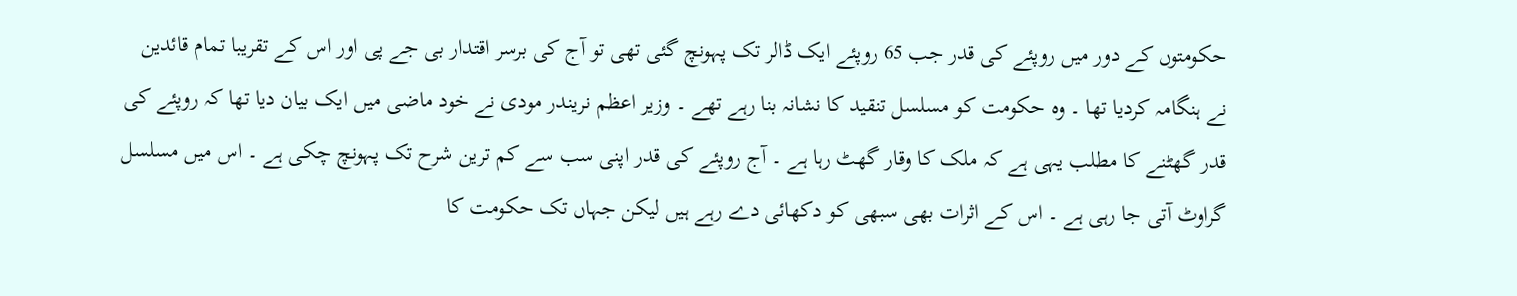حکومتوں کے دور میں روپئے کی قدر جب 65 روپئے ایک ڈالر تک پہونچ گئی تھی تو آج کی برسر اقتدار بی جے پی اور اس کے تقریبا تمام قائدین نے ہنگامہ کردیا تھا ۔ وہ حکومت کو مسلسل تنقید کا نشانہ بنا رہے تھے ۔ وزیر اعظم نریندر مودی نے خود ماضی میں ایک بیان دیا تھا کہ روپئے کی قدر گھٹنے کا مطلب یہی ہے کہ ملک کا وقار گھٹ رہا ہے ۔ آج روپئے کی قدر اپنی سب سے کم ترین شرح تک پہونچ چکی ہے ۔ اس میں مسلسل گراوٹ آتی جا رہی ہے ۔ اس کے اثرات بھی سبھی کو دکھائی دے رہے ہیں لیکن جہاں تک حکومت کا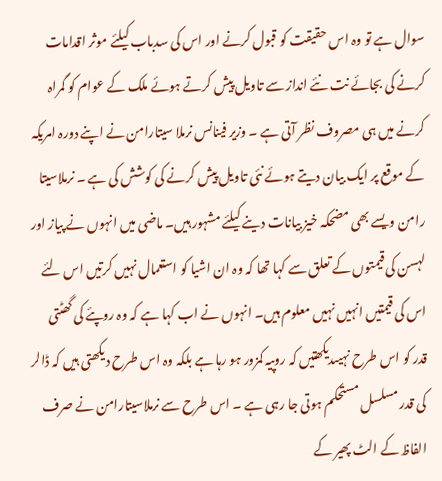سوال ہے تو وہ اس حقیقت کو قبول کرنے اور اس کی سدباب کیلئے موثر اقدامات کرنے کی بجائے نت نئے انداز سے تاویل پیش کرتے ہوئے ملک کے عوام کو گمراہ کرنے میں ہی مصروف نظر آتی ہے ۔ وزیر فینانس نرملا سیتارامن نے اپنے دورہ امریکہ کے موقع پر ایک بیان دیتے ہوئے نئی تاویل پیش کرنے کی کوشش کی ہے ۔ نرملاسیتا رامن ویسے بھی مضحکہ خیز بیانات دینے کیلئے مشہور ہیں۔ ماضی میں انہوں نے پیاز اور لہسن کی قیمتوں کے تعلق سے کہا تھا کہ وہ ان اشیا کو استعمال نہیں کرتیں اس لئے اس کی قیمتیں انہیں نہیں معلوم ہیں۔ انہوں نے اب کہا ہے کہ وہ روپئے کی گھٹتی قدر کو اس طرح نہیںدیکھتیں کہ روپیہ کمزور ہو رہا ہے بلکہ وہ اس طرح دیکھتی ہیں کہ ڈالر کی قدر مسلسل مستحکم ہوتی جا رہی ہے ۔ اس طرح سے نرملاسیتارامن نے صرف الفاظ کے الٹ پھیر کے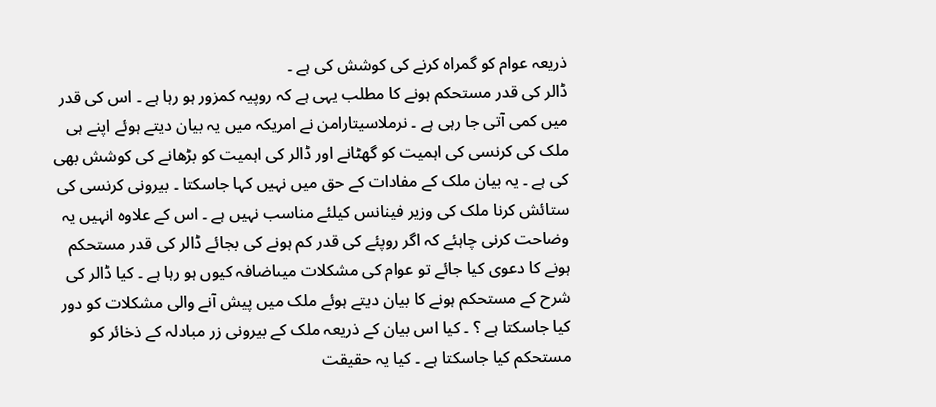ذریعہ عوام کو گمراہ کرنے کی کوشش کی ہے ۔
ڈالر کی قدر مستحکم ہونے کا مطلب یہی ہے کہ روپیہ کمزور ہو رہا ہے ۔ اس کی قدر میں کمی آتی جا رہی ہے ۔ نرملاسیتارامن نے امریکہ میں یہ بیان دیتے ہوئے اپنے ہی ملک کی کرنسی کی اہمیت کو گھٹانے اور ڈالر کی اہمیت کو بڑھانے کی کوشش بھی کی ہے ۔ یہ بیان ملک کے مفادات کے حق میں نہیں کہا جاسکتا ۔ بیرونی کرنسی کی ستائش کرنا ملک کی وزیر فینانس کیلئے مناسب نہیں ہے ۔ اس کے علاوہ انہیں یہ وضاحت کرنی چاہئے کہ اگر روپئے کی قدر کم ہونے کی بجائے ڈالر کی قدر مستحکم ہونے کا دعوی کیا جائے تو عوام کی مشکلات میںاضافہ کیوں ہو رہا ہے ۔ کیا ڈالر کی شرح کے مستحکم ہونے کا بیان دیتے ہوئے ملک میں پیش آنے والی مشکلات کو دور کیا جاسکتا ہے ؟ ۔ کیا اس بیان کے ذریعہ ملک کے بیرونی زر مبادلہ کے ذخائر کو مستحکم کیا جاسکتا ہے ۔ کیا یہ حقیقت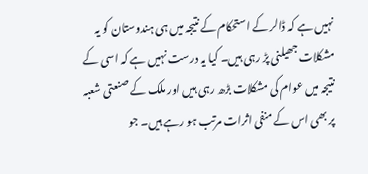نہیں ہے کہ ڈالر کے استحکام کے نتیجہ میں ہی ہندوستان کو یہ مشکلات جھیلنی پڑ رہی ہیں۔ کیا یہ درست نہیں ہے کہ اسی کے نتیجہ میں عوام کی مشکلات بڑھ رہی ہیں اور ملک کے صنعتی شعبہ پر بھی اس کے منفی اثرات مرتب ہو رہے ہیں۔ جو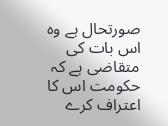صورتحال ہے وہ اس بات کی متقاضی ہے کہ حکومت اس کا اعتراف کرے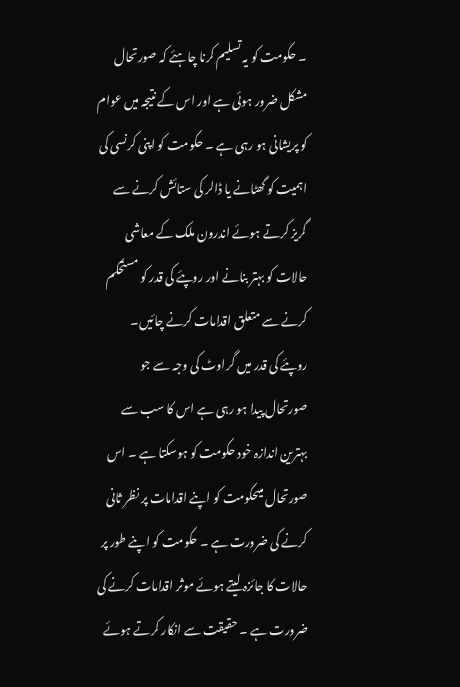۔ حکومت کو یہ تسلیم کرنا چاہئے کہ صورتحال مشکل ضرور ہوئی ہے اور اس کے نتیجہ میں عوام کو پریشانی ہو رہی ہے ۔ حکومت کو اپنی کرنسی کی اہمیت کو گھٹانے یا ڈالر کی ستائش کرنے سے گریز کرتے ہوئے اندرون ملک کے معاشی حالات کو بہتر بنانے اور روپئے کی قدر کو مستحکم کرنے سے متعلق اقدامات کرنے چائیں۔
روپئے کی قدر میں گراوٹ کی وجہ سے جو صورتحال پیدا ہو رہی ہے اس کا سب سے بہترین اندازہ خود حکومت کو ہوسکتا ہے ۔ اس صورتحال میںحکومت کو اپنے اقدامات پر نظر ثانی کرنے کی ضرورت ہے ۔ حکومت کو اپنے طور پر حالات کا جائزہ لیتے ہوئے موثر اقدامات کرنے کی ضرورت ہے ۔ حقیقت سے انکار کرتے ہوئے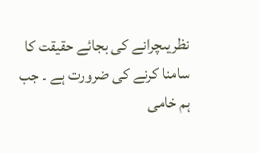نظریںچرانے کی بجائے حقیقت کا سامنا کرنے کی ضرورت ہے ۔ جب ہم خامی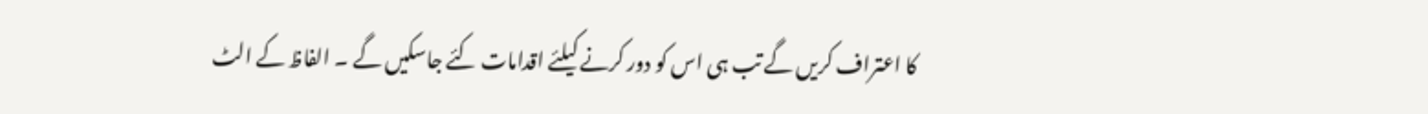کا اعتراف کریں گے تب ہی اس کو دور کرنے کیلئے اقدامات کئے جاسکیں گے ۔ الفاظ کے الٹ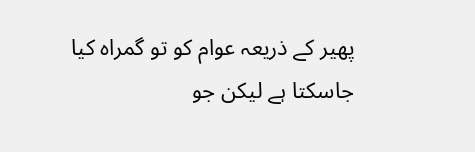پھیر کے ذریعہ عوام کو تو گمراہ کیا جاسکتا ہے لیکن جو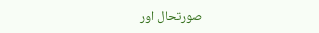صورتحال اور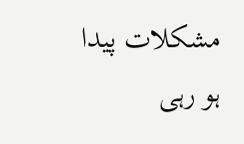مشکلات پیدا ہو رہی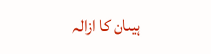ہیںان کا ازالہ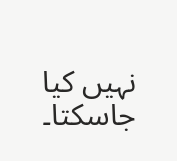نہیں کیا جاسکتا۔